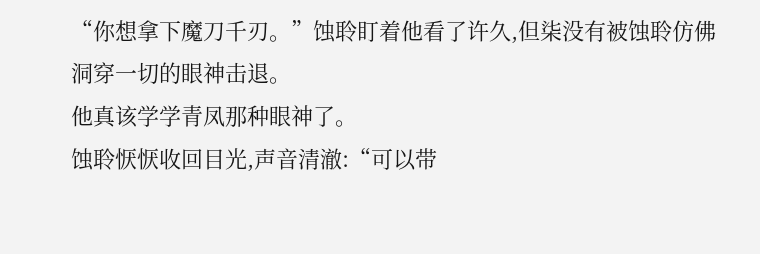“你想拿下魔刀千刃。”蚀聆盯着他看了许久,但柒没有被蚀聆仿佛洞穿一切的眼神击退。
他真该学学青凤那种眼神了。
蚀聆恹恹收回目光,声音清澈:“可以带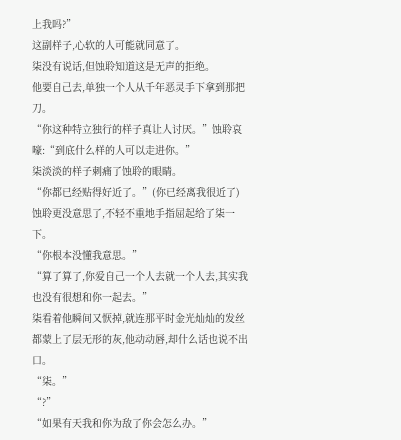上我吗?”
这副样子,心软的人可能就同意了。
柒没有说话,但蚀聆知道这是无声的拒绝。
他要自己去,单独一个人从千年恶灵手下拿到那把刀。
“你这种特立独行的样子真让人讨厌。”蚀聆哀嚎:“到底什么样的人可以走进你。”
柒淡淡的样子刺痛了蚀聆的眼睛。
“你都已经贴得好近了。”(你已经离我很近了)
蚀聆更没意思了,不轻不重地手指屈起给了柒一下。
“你根本没懂我意思。”
“算了算了,你爱自己一个人去就一个人去,其实我也没有很想和你一起去。”
柒看着他瞬间又恹掉,就连那平时金光灿灿的发丝都蒙上了层无形的灰,他动动唇,却什么话也说不出口。
“柒。”
“?”
“如果有天我和你为敌了你会怎么办。”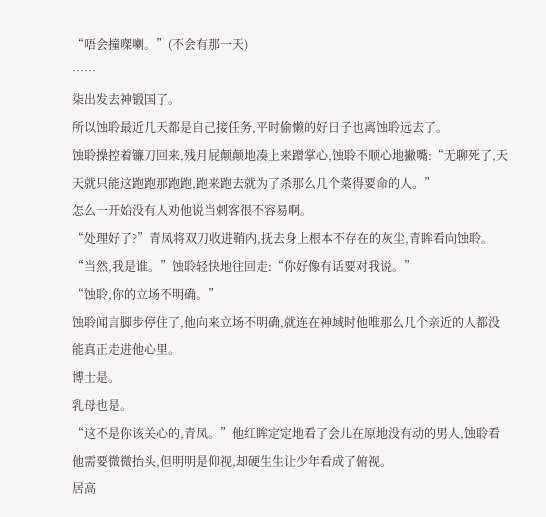“唔会撞㗎喇。”(不会有那一天)
……
柒出发去神锻国了。
所以蚀聆最近几天都是自己接任务,平时偷懒的好日子也离蚀聆远去了。
蚀聆操控着镰刀回来,残月屁颠颠地凑上来蹭掌心,蚀聆不顺心地撇嘴:“无聊死了,天天就只能这跑跑那跑跑,跑来跑去就为了杀那么几个菜得要命的人。”
怎么一开始没有人劝他说当刺客很不容易啊。
“处理好了?”青凤将双刀收进鞘内,抚去身上根本不存在的灰尘,青眸看向蚀聆。
“当然,我是谁。”蚀聆轻快地往回走:“你好像有话要对我说。”
“蚀聆,你的立场不明确。”
蚀聆闻言脚步停住了,他向来立场不明确,就连在神域时他唯那么几个亲近的人都没能真正走进他心里。
博士是。
乳母也是。
“这不是你该关心的,青凤。”他红眸定定地看了会儿在原地没有动的男人,蚀聆看他需要微微抬头,但明明是仰视,却硬生生让少年看成了俯视。
居高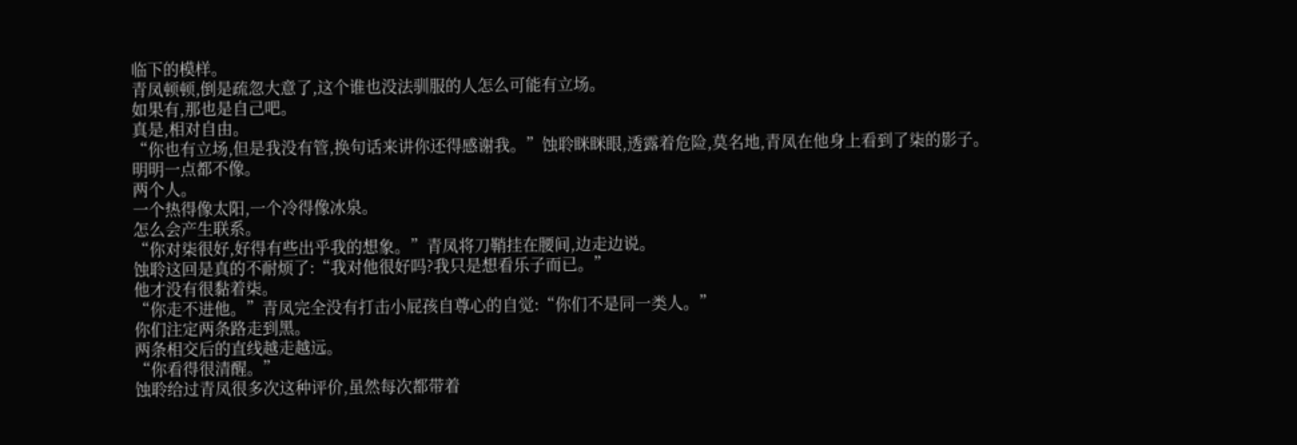临下的模样。
青凤顿顿,倒是疏忽大意了,这个谁也没法驯服的人怎么可能有立场。
如果有,那也是自己吧。
真是,相对自由。
“你也有立场,但是我没有管,换句话来讲你还得感谢我。”蚀聆眯眯眼,透露着危险,莫名地,青凤在他身上看到了柒的影子。
明明一点都不像。
两个人。
一个热得像太阳,一个冷得像冰泉。
怎么会产生联系。
“你对柒很好,好得有些出乎我的想象。”青凤将刀鞘挂在腰间,边走边说。
蚀聆这回是真的不耐烦了:“我对他很好吗?我只是想看乐子而已。”
他才没有很黏着柒。
“你走不进他。”青凤完全没有打击小屁孩自尊心的自觉:“你们不是同一类人。”
你们注定两条路走到黑。
两条相交后的直线越走越远。
“你看得很清醒。”
蚀聆给过青凤很多次这种评价,虽然每次都带着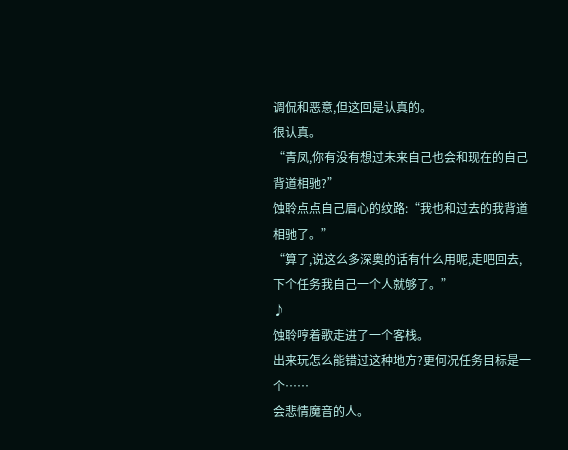调侃和恶意,但这回是认真的。
很认真。
“青凤,你有没有想过未来自己也会和现在的自己背道相驰?”
蚀聆点点自己眉心的纹路:“我也和过去的我背道相驰了。”
“算了,说这么多深奥的话有什么用呢,走吧回去,下个任务我自己一个人就够了。”
♪
蚀聆哼着歌走进了一个客栈。
出来玩怎么能错过这种地方?更何况任务目标是一个……
会悲情魔音的人。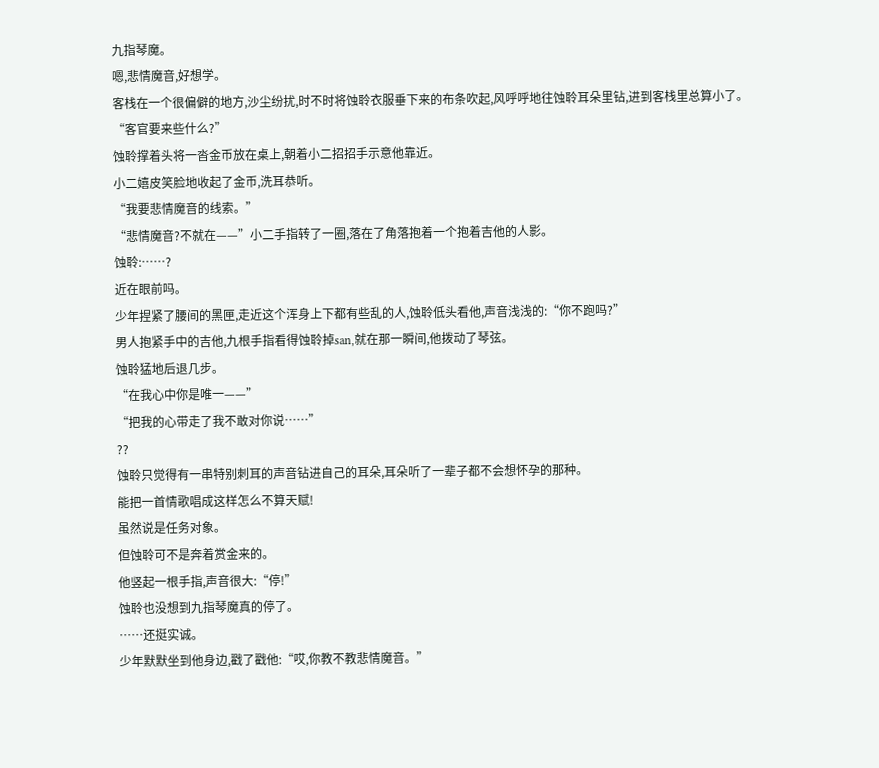九指琴魔。
嗯,悲情魔音,好想学。
客栈在一个很偏僻的地方,沙尘纷扰,时不时将蚀聆衣服垂下来的布条吹起,风呼呼地往蚀聆耳朵里钻,进到客栈里总算小了。
“客官要来些什么?”
蚀聆撑着头将一沓金币放在桌上,朝着小二招招手示意他靠近。
小二嬉皮笑脸地收起了金币,洗耳恭听。
“我要悲情魔音的线索。”
“悲情魔音?不就在——”小二手指转了一圈,落在了角落抱着一个抱着吉他的人影。
蚀聆:……?
近在眼前吗。
少年捏紧了腰间的黑匣,走近这个浑身上下都有些乱的人,蚀聆低头看他,声音浅浅的:“你不跑吗?”
男人抱紧手中的吉他,九根手指看得蚀聆掉san,就在那一瞬间,他拨动了琴弦。
蚀聆猛地后退几步。
“在我心中你是唯一——”
“把我的心带走了我不敢对你说……”
??
蚀聆只觉得有一串特别刺耳的声音钻进自己的耳朵,耳朵听了一辈子都不会想怀孕的那种。
能把一首情歌唱成这样怎么不算天赋!
虽然说是任务对象。
但蚀聆可不是奔着赏金来的。
他竖起一根手指,声音很大:“停!”
蚀聆也没想到九指琴魔真的停了。
……还挺实诚。
少年默默坐到他身边,戳了戳他:“哎,你教不教悲情魔音。”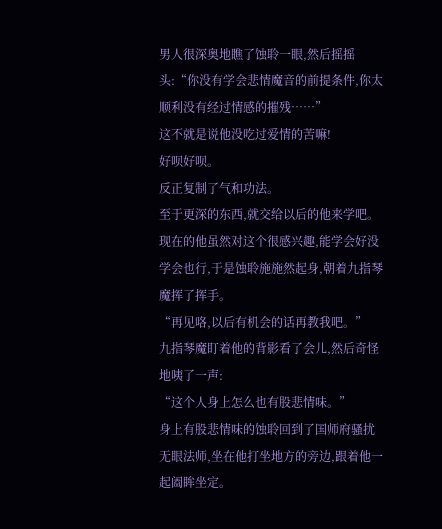男人很深奥地瞧了蚀聆一眼,然后摇摇头:“你没有学会悲情魔音的前提条件,你太顺利没有经过情感的摧残……”
这不就是说他没吃过爱情的苦嘛!
好呗好呗。
反正复制了气和功法。
至于更深的东西,就交给以后的他来学吧。
现在的他虽然对这个很感兴趣,能学会好没学会也行,于是蚀聆施施然起身,朝着九指琴魔挥了挥手。
“再见咯,以后有机会的话再教我吧。”
九指琴魔盯着他的背影看了会儿,然后奇怪地咦了一声:
“这个人身上怎么也有股悲情味。”
身上有股悲情味的蚀聆回到了国师府骚扰无眼法师,坐在他打坐地方的旁边,跟着他一起阖眸坐定。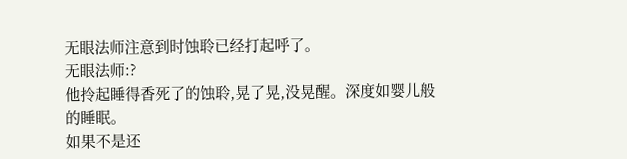无眼法师注意到时蚀聆已经打起呼了。
无眼法师:?
他拎起睡得香死了的蚀聆,晃了晃,没晃醒。深度如婴儿般的睡眠。
如果不是还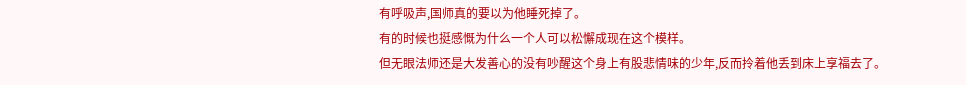有呼吸声,国师真的要以为他睡死掉了。
有的时候也挺感慨为什么一个人可以松懈成现在这个模样。
但无眼法师还是大发善心的没有吵醒这个身上有股悲情味的少年,反而拎着他丢到床上享福去了。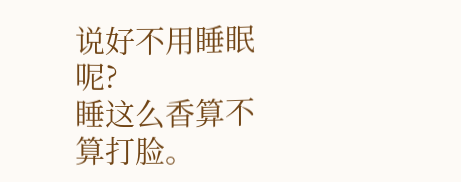说好不用睡眠呢?
睡这么香算不算打脸。